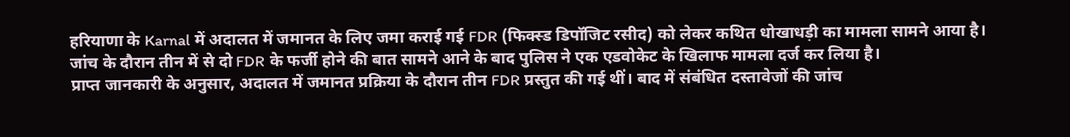हरियाणा के Karnal में अदालत में जमानत के लिए जमा कराई गई FDR (फिक्स्ड डिपॉजिट रसीद) को लेकर कथित धोखाधड़ी का मामला सामने आया है। जांच के दौरान तीन में से दो FDR के फर्जी होने की बात सामने आने के बाद पुलिस ने एक एडवोकेट के खिलाफ मामला दर्ज कर लिया है।
प्राप्त जानकारी के अनुसार, अदालत में जमानत प्रक्रिया के दौरान तीन FDR प्रस्तुत की गई थीं। बाद में संबंधित दस्तावेजों की जांच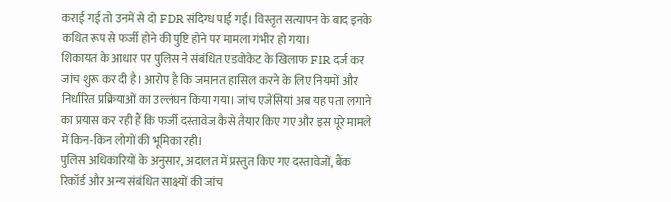कराई गई तो उनमें से दो FDR संदिग्ध पाई गईं। विस्तृत सत्यापन के बाद इनके कथित रूप से फर्जी होने की पुष्टि होने पर मामला गंभीर हो गया।
शिकायत के आधार पर पुलिस ने संबंधित एडवोकेट के खिलाफ FIR दर्ज कर जांच शुरू कर दी है। आरोप है कि जमानत हासिल करने के लिए नियमों और निर्धारित प्रक्रियाओं का उल्लंघन किया गया। जांच एजेंसियां अब यह पता लगाने का प्रयास कर रही हैं कि फर्जी दस्तावेज कैसे तैयार किए गए और इस पूरे मामले में किन-किन लोगों की भूमिका रही।
पुलिस अधिकारियों के अनुसार, अदालत में प्रस्तुत किए गए दस्तावेजों, बैंक रिकॉर्ड और अन्य संबंधित साक्ष्यों की जांच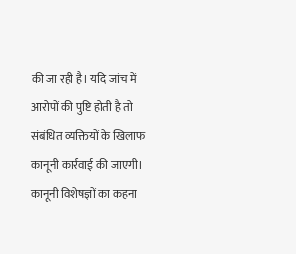की जा रही है। यदि जांच में आरोपों की पुष्टि होती है तो संबंधित व्यक्तियों के खिलाफ कानूनी कार्रवाई की जाएगी।
कानूनी विशेषज्ञों का कहना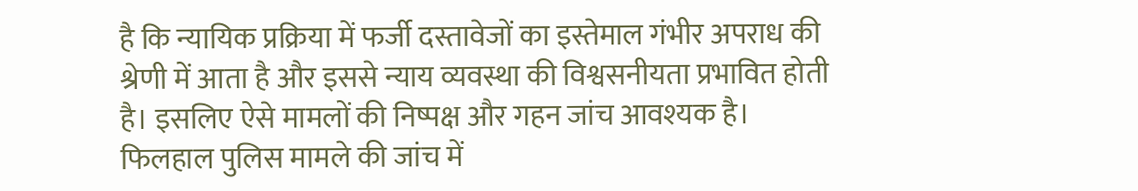है कि न्यायिक प्रक्रिया में फर्जी दस्तावेजों का इस्तेमाल गंभीर अपराध की श्रेणी में आता है और इससे न्याय व्यवस्था की विश्वसनीयता प्रभावित होती है। इसलिए ऐसे मामलों की निष्पक्ष और गहन जांच आवश्यक है।
फिलहाल पुलिस मामले की जांच में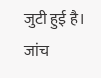जुटी हुई है। जांच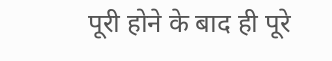पूरी होने के बाद ही पूरे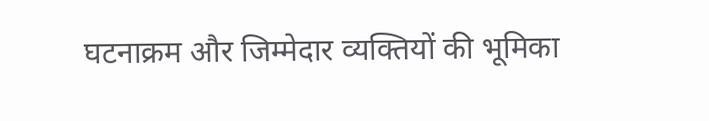घटनाक्रम और जिम्मेदार व्यक्तियों की भूमिका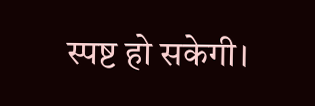स्पष्ट हो सकेगी।